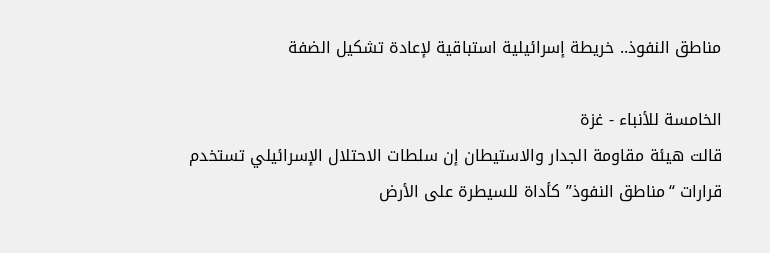مناطق النفوذ.. خريطة إسرائيلية استباقية لإعادة تشكيل الضفة

الخامسة للأنباء - غزة
قالت هيئة مقاومة الجدار والاستيطان إن سلطات الاحتلال الإسرائيلي تستخدم قرارات “مناطق النفوذ” كأداة للسيطرة على الأرض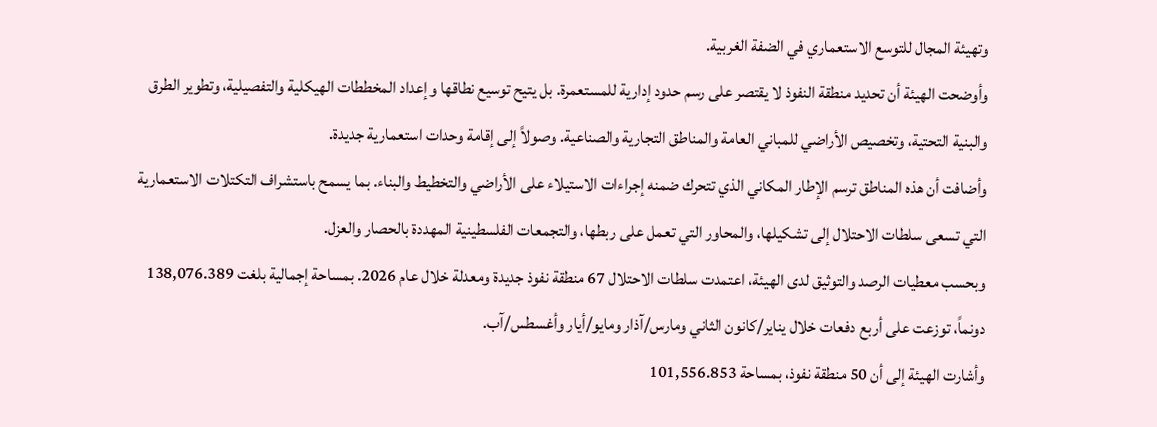وتهيئة المجال للتوسع الاستعماري في الضفة الغربية.
وأوضحت الهيئة أن تحديد منطقة النفوذ لا يقتصر على رسم حدود إدارية للمستعمرة. بل يتيح توسيع نطاقها وإعداد المخططات الهيكلية والتفصيلية، وتطوير الطرق والبنية التحتية، وتخصيص الأراضي للمباني العامة والمناطق التجارية والصناعية. وصولاً إلى إقامة وحدات استعمارية جديدة.
وأضافت أن هذه المناطق ترسم الإطار المكاني الذي تتحرك ضمنه إجراءات الاستيلاء على الأراضي والتخطيط والبناء. بما يسمح باستشراف التكتلات الاستعمارية التي تسعى سلطات الاحتلال إلى تشكيلها، والمحاور التي تعمل على ربطها، والتجمعات الفلسطينية المهددة بالحصار والعزل.
وبحسب معطيات الرصد والتوثيق لدى الهيئة، اعتمدت سلطات الاحتلال 67 منطقة نفوذ جديدة ومعدلة خلال عام 2026. بمساحة إجمالية بلغت 138,076.389 دونماً، توزعت على أربع دفعات خلال يناير/كانون الثاني ومارس/آذار ومايو/أيار وأغسطس/آب.
وأشارت الهيئة إلى أن 50 منطقة نفوذ، بمساحة 101,556.853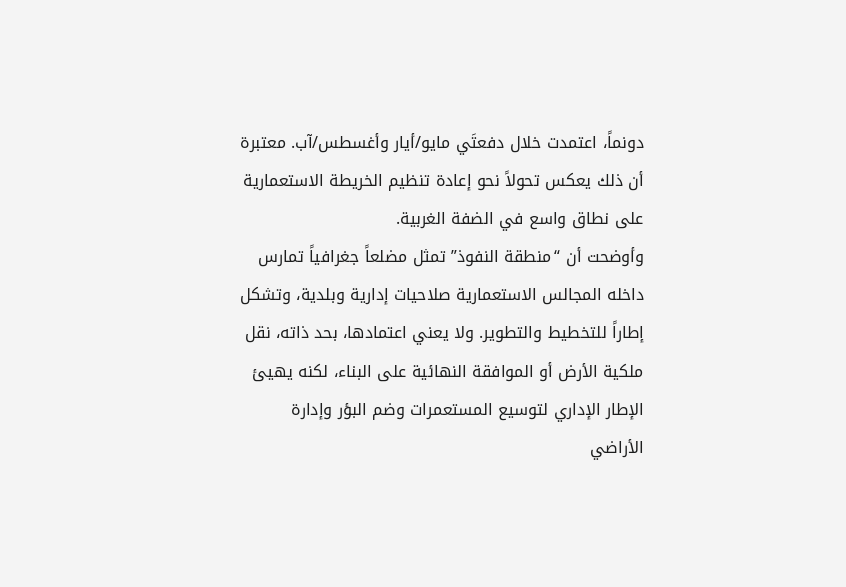دونماً، اعتمدت خلال دفعتَي مايو/أيار وأغسطس/آب. معتبرة أن ذلك يعكس تحولاً نحو إعادة تنظيم الخريطة الاستعمارية على نطاق واسع في الضفة الغربية.
وأوضحت أن “منطقة النفوذ” تمثل مضلعاً جغرافياً تمارس داخله المجالس الاستعمارية صلاحيات إدارية وبلدية، وتشكل إطاراً للتخطيط والتطوير. ولا يعني اعتمادها، بحد ذاته، نقل ملكية الأرض أو الموافقة النهائية على البناء، لكنه يهيئ الإطار الإداري لتوسيع المستعمرات وضم البؤر وإدارة الأراضي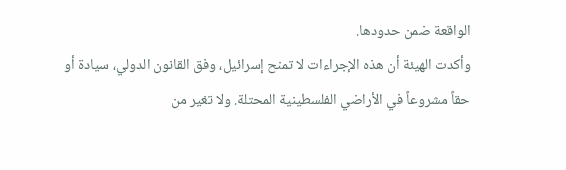الواقعة ضمن حدودها.
وأكدت الهيئة أن هذه الإجراءات لا تمنح إسرائيل، وفق القانون الدولي، سيادة أو حقاً مشروعاً في الأراضي الفلسطينية المحتلة. ولا تغير من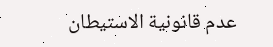عدم قانونية الاستيطان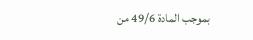بموجب المادة 49/6 من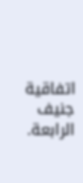اتفاقية جنيف الرابعة.